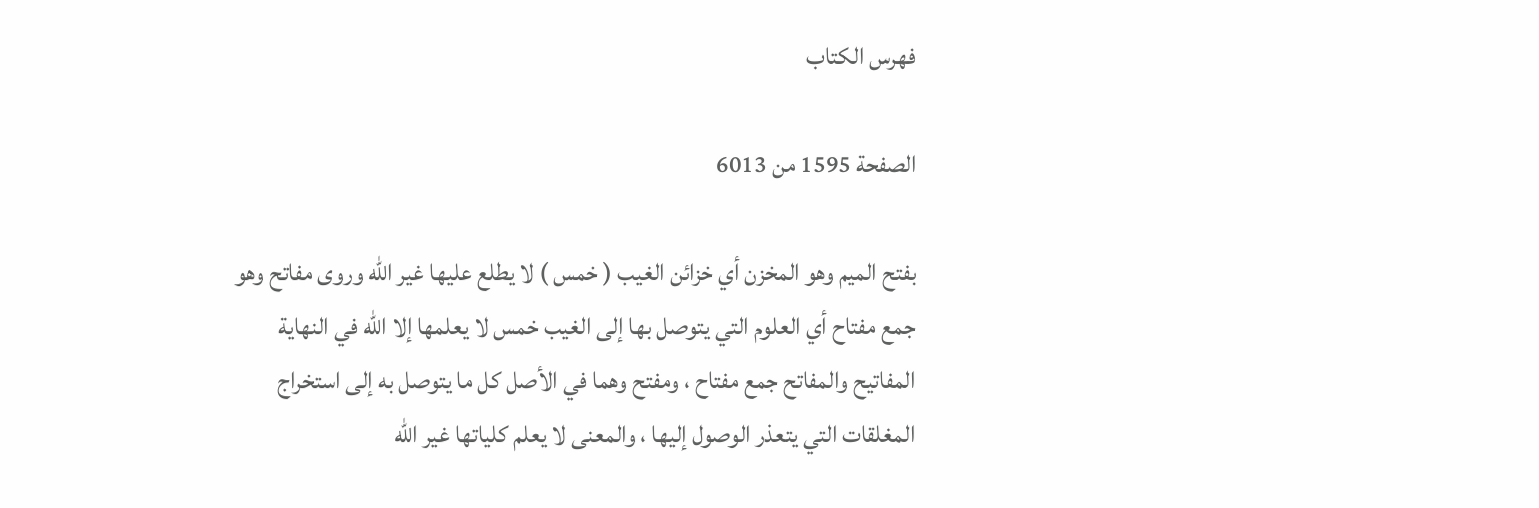فهرس الكتاب

الصفحة 1595 من 6013

بفتح الميم وهو المخزن أي خزائن الغيب ( خمس ) لا يطلع عليها غير الله وروى مفاتح وهو جمع مفتاح أي العلوم التي يتوصل بها إلى الغيب خمس لا يعلمها إلا الله في النهاية المفاتيح والمفاتح جمع مفتاح ، ومفتح وهما في الأصل كل ما يتوصل به إلى استخراج المغلقات التي يتعذر الوصول إليها ، والمعنى لا يعلم كلياتها غير الله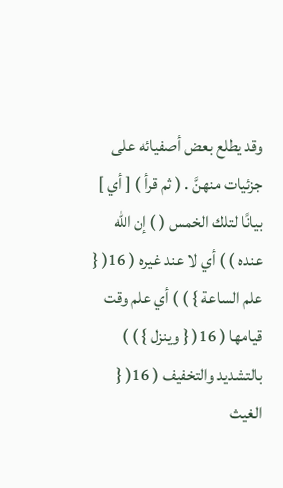وقد يطلع بعض أصفيائه على جزئيات منهنَّ . ( ثم قرأ ) [ أي ] بيانًا لتلك الخمس ( ) إن الله عنده ) ) أي لا عند غيره ( 16( { علم الساعة } ) ) أي علم وقت قيامها ( 16( { وينزل } ) ) بالتشديد والتخفيف ( 16( { الغيث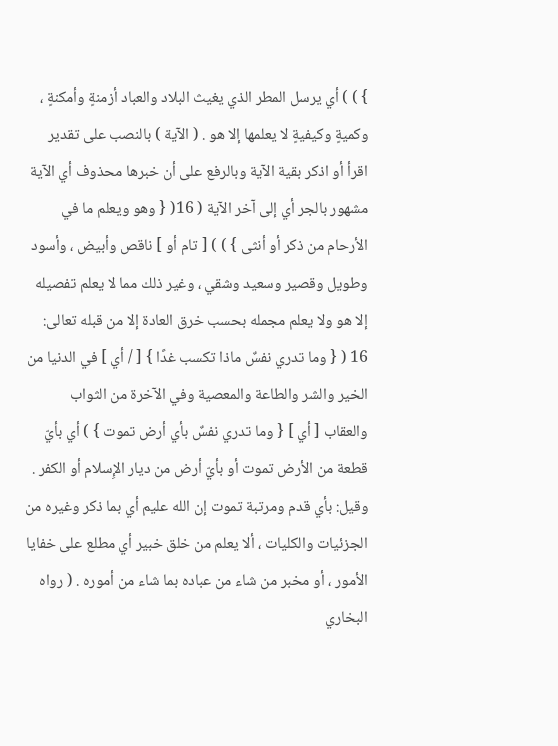} ) ) أي يرسل المطر الذي يغيث البلاد والعباد أزمنةٍ وأمكنةٍ ، وكميةٍ وكيفيةٍ لا يعلمها إلا هو . ( الآية ) بالنصب على تقدير اقرأ أو اذكر بقية الآية وبالرفع على أن خبرها محذوف أي الآية مشهور بالجر أي إلى آخر الآية ( 16( { وهو ويعلم ما في الأرحام من ذكر أو أنثى } ) ) [ تام أو ] ناقص وأبيض ، وأسود وطويل وقصير وسعيد وشقي ، وغير ذلك مما لا يعلم تفصيله إلا هو ولا يعلم مجمله بحسب خرق العادة إلا من قبله تعالى: 16 ( { وما تدري نفسٌ ماذا تكسب غدًا } [ / أي ] في الدنيا من الخير والشر والطاعة والمعصية وفي الآخرة من الثواب والعقاب [ أي ] { وما تدري نفسٌ بأي أرض تموت } ) أي بأيّ قطعة من الأرض تموت أو بأيّ أرض من ديار الإِسلام أو الكفر . وقيل: بأي قدم ومرتبة تموت إن الله عليم أي بما ذكر وغيره من الجزئيات والكليات ، ألا يعلم من خلق خبير أي مطلع على خفايا الأمور ، أو مخبر من شاء من عباده بما شاء من أموره . ( رواه البخاري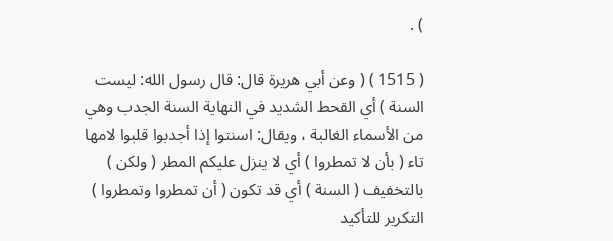) .

( 1515 ) ( وعن أبي هريرة قال: قال رسول الله: ليست السنة ) أي القحط الشديد في النهاية السنة الجدب وهي من الأسماء الغالبة ، ويقال: اسنتوا إذا أجدبوا قلبوا لامها تاء ( بأن لا تمطروا ) أي لا ينزل عليكم المطر ( ولكن ) بالتخفيف ( السنة ) أي قد تكون ( أن تمطروا وتمطروا ) التكرير للتأكيد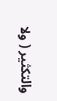والتكثير ( ولا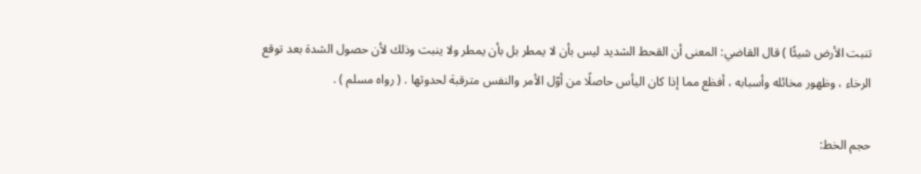تنبت الأرض شيئًا ) قال القاضي: المعنى أن القحط الشديد ليس بأن لا يمطر بل بأن يمطر ولا ينبت وذلك لأن حصول الشدة بعد توقع الرخاء ، وظهور مخائله وأسبابه ، أفظع مما إذا كان اليأس حاصلًا من أوّل الأمر والنفس مترقبة لحدوثها . ( رواه مسلم ) .

حجم الخط: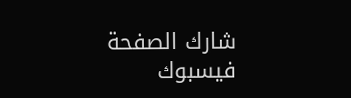شارك الصفحة
فيسبوك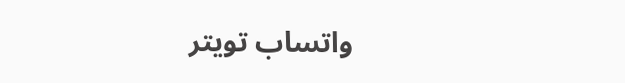واتساب تويتر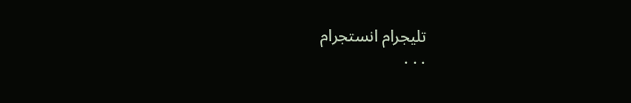تليجرام انستجرام
. . .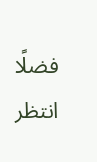فضلًا انتظر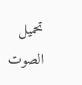تحميل الصوت